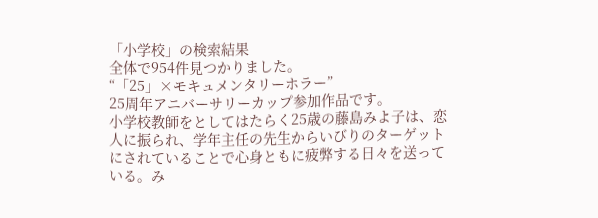「小学校」の検索結果
全体で954件見つかりました。
“「25」×モキュメンタリーホラー”
25周年アニバーサリーカップ参加作品です。
小学校教師をとしてはたらく25歳の藤島みよ子は、恋人に振られ、学年主任の先生からいびりのターゲットにされていることで心身ともに疲弊する日々を送っている。み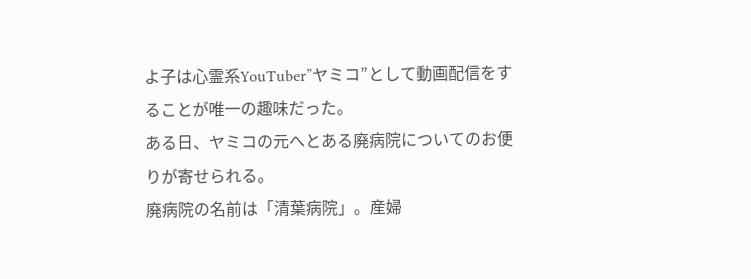よ子は心霊系YouTuber”ヤミコ”として動画配信をすることが唯一の趣味だった。
ある日、ヤミコの元へとある廃病院についてのお便りが寄せられる。
廃病院の名前は「清葉病院」。産婦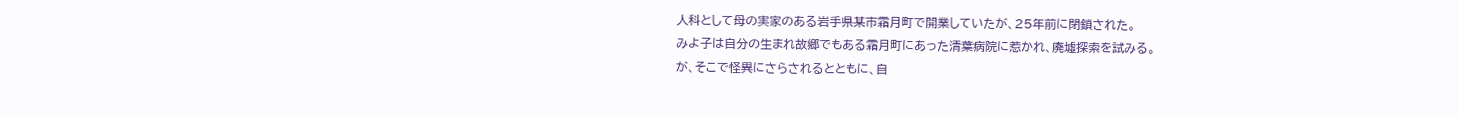人科として母の実家のある岩手県某市霜月町で開業していたが、25年前に閉鎖された。
みよ子は自分の生まれ故郷でもある霜月町にあった清葉病院に惹かれ、廃墟探索を試みる。
が、そこで怪異にさらされるとともに、自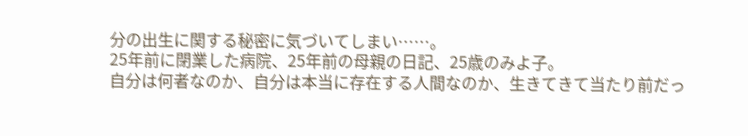分の出生に関する秘密に気づいてしまい……。
25年前に閉業した病院、25年前の母親の日記、25歳のみよ子。
自分は何者なのか、自分は本当に存在する人間なのか、生きてきて当たり前だっ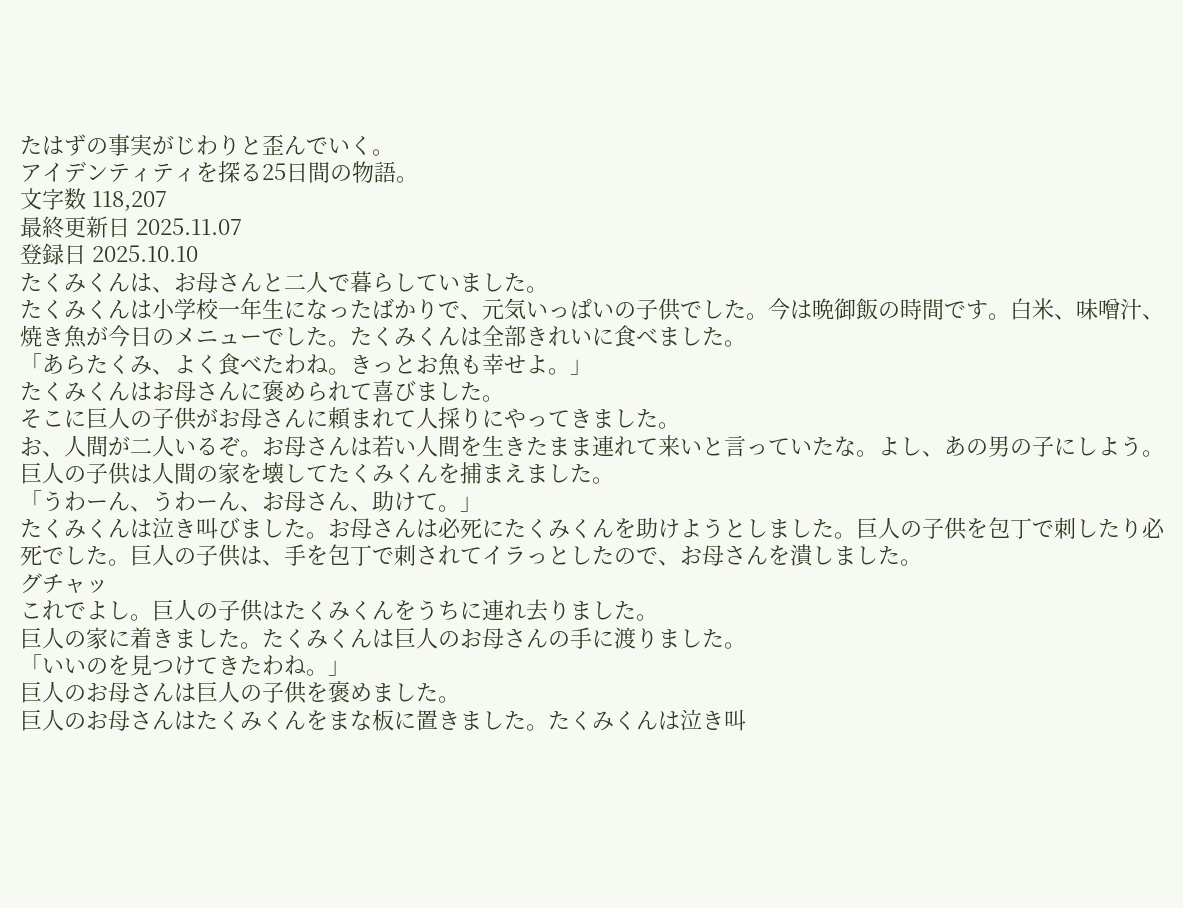たはずの事実がじわりと歪んでいく。
アイデンティティを探る25日間の物語。
文字数 118,207
最終更新日 2025.11.07
登録日 2025.10.10
たくみくんは、お母さんと二人で暮らしていました。
たくみくんは小学校一年生になったばかりで、元気いっぱいの子供でした。今は晩御飯の時間です。白米、味噌汁、焼き魚が今日のメニューでした。たくみくんは全部きれいに食べました。
「あらたくみ、よく食べたわね。きっとお魚も幸せよ。」
たくみくんはお母さんに褒められて喜びました。
そこに巨人の子供がお母さんに頼まれて人採りにやってきました。
お、人間が二人いるぞ。お母さんは若い人間を生きたまま連れて来いと言っていたな。よし、あの男の子にしよう。
巨人の子供は人間の家を壊してたくみくんを捕まえました。
「うわーん、うわーん、お母さん、助けて。」
たくみくんは泣き叫びました。お母さんは必死にたくみくんを助けようとしました。巨人の子供を包丁で刺したり必死でした。巨人の子供は、手を包丁で刺されてイラっとしたので、お母さんを潰しました。
グチャッ
これでよし。巨人の子供はたくみくんをうちに連れ去りました。
巨人の家に着きました。たくみくんは巨人のお母さんの手に渡りました。
「いいのを見つけてきたわね。」
巨人のお母さんは巨人の子供を褒めました。
巨人のお母さんはたくみくんをまな板に置きました。たくみくんは泣き叫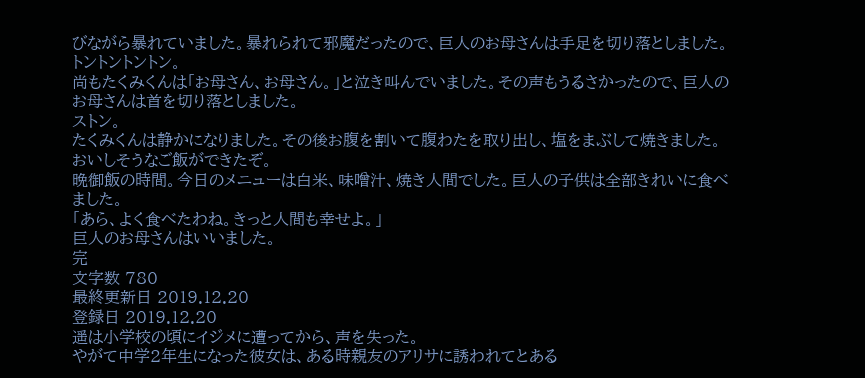びながら暴れていました。暴れられて邪魔だったので、巨人のお母さんは手足を切り落としました。
トントントントン。
尚もたくみくんは「お母さん、お母さん。」と泣き叫んでいました。その声もうるさかったので、巨人のお母さんは首を切り落としました。
ストン。
たくみくんは静かになりました。その後お腹を割いて腹わたを取り出し、塩をまぶして焼きました。
おいしそうなご飯ができたぞ。
晩御飯の時間。今日のメニューは白米、味噌汁、焼き人間でした。巨人の子供は全部きれいに食べました。
「あら、よく食べたわね。きっと人間も幸せよ。」
巨人のお母さんはいいました。
完
文字数 780
最終更新日 2019.12.20
登録日 2019.12.20
遥は小学校の頃にイジメに遭ってから、声を失った。
やがて中学2年生になった彼女は、ある時親友のアリサに誘われてとある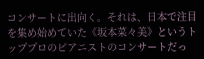コンサートに出向く。それは、日本で注目を集め始めていた《坂本菜々美》というトッププロのピアニストのコンサートだっ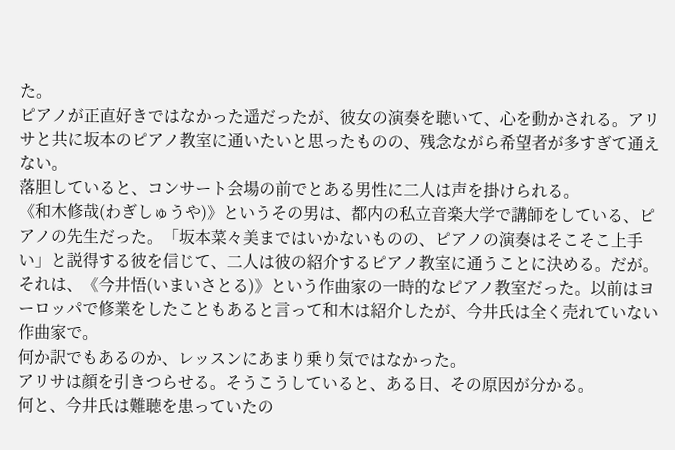た。
ピアノが正直好きではなかった遥だったが、彼女の演奏を聴いて、心を動かされる。アリサと共に坂本のピアノ教室に通いたいと思ったものの、残念ながら希望者が多すぎて通えない。
落胆していると、コンサート会場の前でとある男性に二人は声を掛けられる。
《和木修哉(わぎしゅうや)》というその男は、都内の私立音楽大学で講師をしている、ピアノの先生だった。「坂本菜々美まではいかないものの、ピアノの演奏はそこそこ上手い」と説得する彼を信じて、二人は彼の紹介するピアノ教室に通うことに決める。だが。
それは、《今井悟(いまいさとる)》という作曲家の一時的なピアノ教室だった。以前はヨーロッパで修業をしたこともあると言って和木は紹介したが、今井氏は全く売れていない作曲家で。
何か訳でもあるのか、レッスンにあまり乗り気ではなかった。
アリサは顔を引きつらせる。そうこうしていると、ある日、その原因が分かる。
何と、今井氏は難聴を患っていたの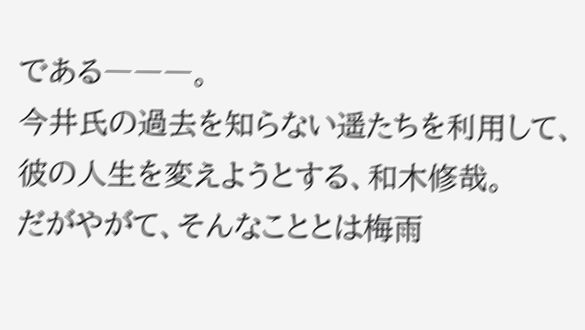である―――。
今井氏の過去を知らない遥たちを利用して、彼の人生を変えようとする、和木修哉。
だがやがて、そんなこととは梅雨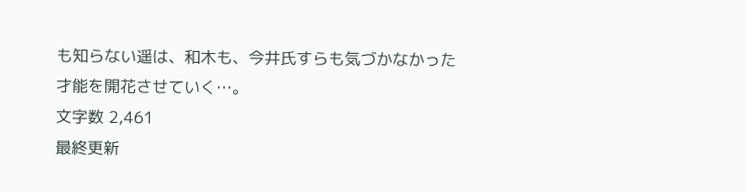も知らない遥は、和木も、今井氏すらも気づかなかった才能を開花させていく…。
文字数 2,461
最終更新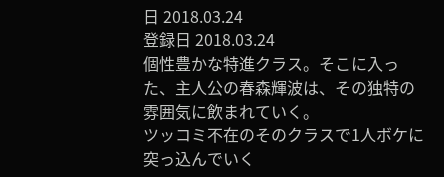日 2018.03.24
登録日 2018.03.24
個性豊かな特進クラス。そこに入った、主人公の春森輝波は、その独特の雰囲気に飲まれていく。
ツッコミ不在のそのクラスで1人ボケに突っ込んでいく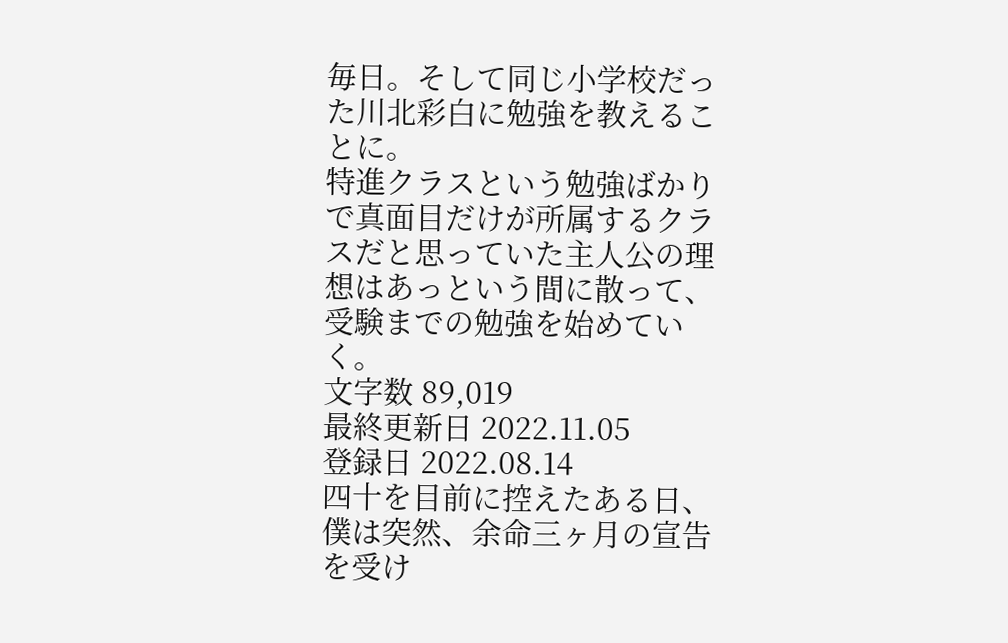毎日。そして同じ小学校だった川北彩白に勉強を教えることに。
特進クラスという勉強ばかりで真面目だけが所属するクラスだと思っていた主人公の理想はあっという間に散って、受験までの勉強を始めていく。
文字数 89,019
最終更新日 2022.11.05
登録日 2022.08.14
四十を目前に控えたある日、僕は突然、余命三ヶ月の宣告を受け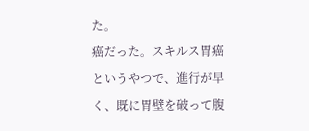た。
癌だった。スキルス胃癌というやつで、進行が早く、既に胃壁を破って腹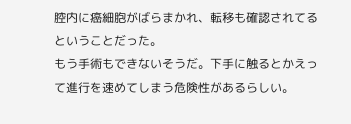腔内に癌細胞がばらまかれ、転移も確認されてるということだった。
もう手術もできないそうだ。下手に触るとかえって進行を速めてしまう危険性があるらしい。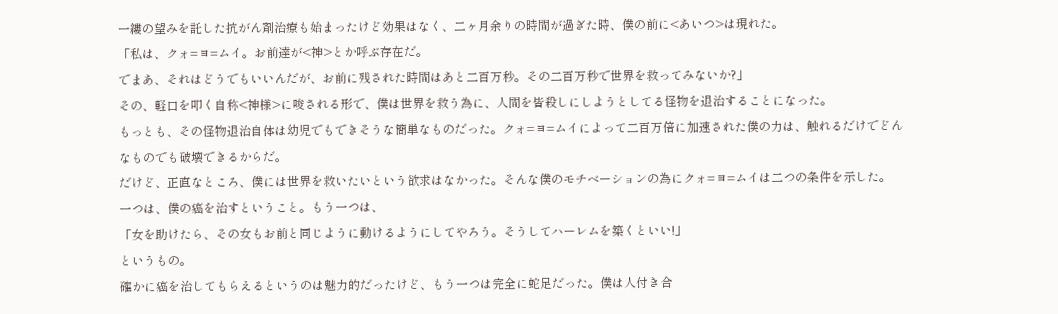一縷の望みを託した抗がん剤治療も始まったけど効果はなく、二ヶ月余りの時間が過ぎた時、僕の前に<あいつ>は現れた。
「私は、クォ=ヨ=ムイ。お前達が<神>とか呼ぶ存在だ。
でまあ、それはどうでもいいんだが、お前に残された時間はあと二百万秒。その二百万秒で世界を救ってみないか?」
その、軽口を叩く自称<神様>に唆される形で、僕は世界を救う為に、人間を皆殺しにしようとしてる怪物を退治することになった。
もっとも、その怪物退治自体は幼児でもできそうな簡単なものだった。クォ=ヨ=ムイによって二百万倍に加速された僕の力は、触れるだけでどんなものでも破壊できるからだ。
だけど、正直なところ、僕には世界を救いたいという欲求はなかった。そんな僕のモチベーションの為にクォ=ヨ=ムイは二つの条件を示した。
一つは、僕の癌を治すということ。もう一つは、
「女を助けたら、その女もお前と同じように動けるようにしてやろう。そうしてハーレムを築くといい!」
というもの。
確かに癌を治してもらえるというのは魅力的だったけど、もう一つは完全に蛇足だった。僕は人付き合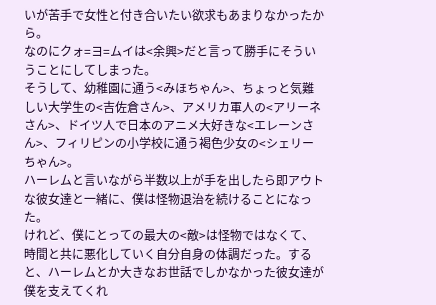いが苦手で女性と付き合いたい欲求もあまりなかったから。
なのにクォ=ヨ=ムイは<余興>だと言って勝手にそういうことにしてしまった。
そうして、幼稚園に通う<みほちゃん>、ちょっと気難しい大学生の<吉佐倉さん>、アメリカ軍人の<アリーネさん>、ドイツ人で日本のアニメ大好きな<エレーンさん>、フィリピンの小学校に通う褐色少女の<シェリーちゃん>。
ハーレムと言いながら半数以上が手を出したら即アウトな彼女達と一緒に、僕は怪物退治を続けることになった。
けれど、僕にとっての最大の<敵>は怪物ではなくて、時間と共に悪化していく自分自身の体調だった。すると、ハーレムとか大きなお世話でしかなかった彼女達が僕を支えてくれ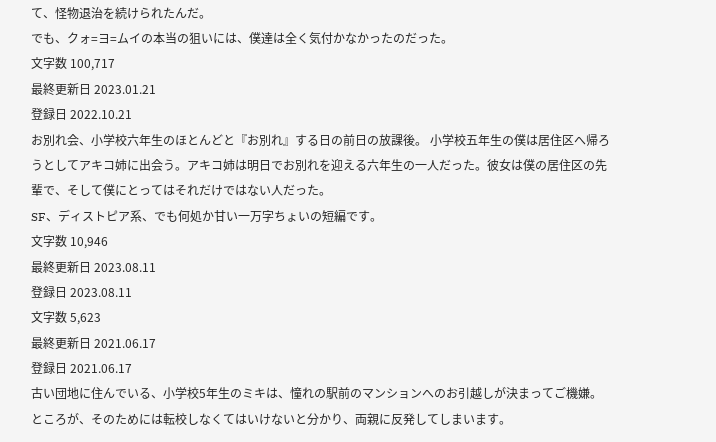て、怪物退治を続けられたんだ。
でも、クォ=ヨ=ムイの本当の狙いには、僕達は全く気付かなかったのだった。
文字数 100,717
最終更新日 2023.01.21
登録日 2022.10.21
お別れ会、小学校六年生のほとんどと『お別れ』する日の前日の放課後。 小学校五年生の僕は居住区へ帰ろうとしてアキコ姉に出会う。アキコ姉は明日でお別れを迎える六年生の一人だった。彼女は僕の居住区の先輩で、そして僕にとってはそれだけではない人だった。
SF、ディストピア系、でも何処か甘い一万字ちょいの短編です。
文字数 10,946
最終更新日 2023.08.11
登録日 2023.08.11
文字数 5,623
最終更新日 2021.06.17
登録日 2021.06.17
古い団地に住んでいる、小学校5年生のミキは、憧れの駅前のマンションへのお引越しが決まってご機嫌。
ところが、そのためには転校しなくてはいけないと分かり、両親に反発してしまいます。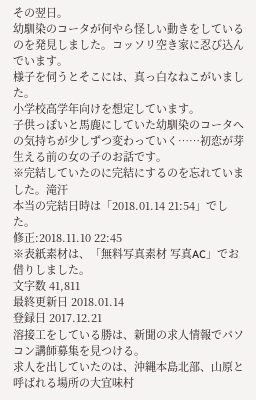その翌日。
幼馴染のコータが何やら怪しい動きをしているのを発見しました。コッソリ空き家に忍び込んでいます。
様子を伺うとそこには、真っ白なねこがいました。
小学校高学年向けを想定しています。
子供っぽいと馬鹿にしていた幼馴染のコータへの気持ちが少しずつ変わっていく……初恋が芽生える前の女の子のお話です。
※完結していたのに完結にするのを忘れていました。滝汗
本当の完結日時は「2018.01.14 21:54」でした。
修正:2018.11.10 22:45
※表紙素材は、「無料写真素材 写真AC」でお借りしました。
文字数 41,811
最終更新日 2018.01.14
登録日 2017.12.21
溶接工をしている勝は、新聞の求人情報でパソコン講師募集を見つける。
求人を出していたのは、沖縄本島北部、山原と呼ばれる場所の大宜味村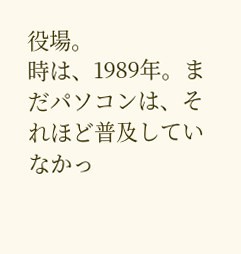役場。
時は、1989年。まだパソコンは、それほど普及していなかっ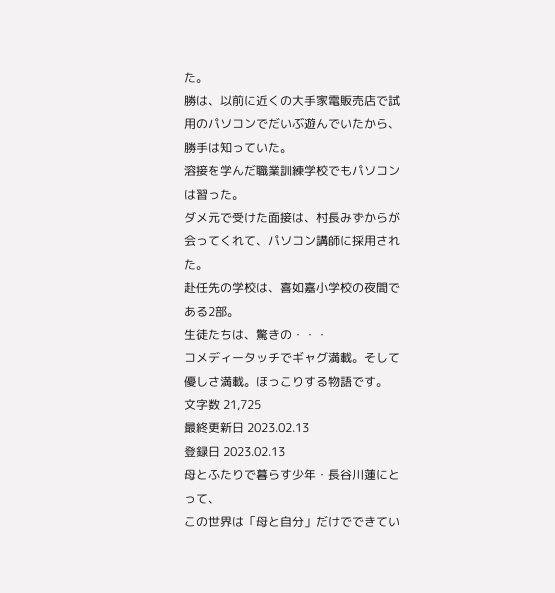た。
勝は、以前に近くの大手家電販売店で試用のパソコンでだいぶ遊んでいたから、勝手は知っていた。
溶接を学んだ職業訓練学校でもパソコンは習った。
ダメ元で受けた面接は、村長みずからが会ってくれて、パソコン講師に採用された。
赴任先の学校は、喜如嘉小学校の夜間である2部。
生徒たちは、驚きの・・・
コメディータッチでギャグ満載。そして優しさ満載。ほっこりする物語です。
文字数 21,725
最終更新日 2023.02.13
登録日 2023.02.13
母とふたりで暮らす少年・長谷川蓮にとって、
この世界は「母と自分」だけでできてい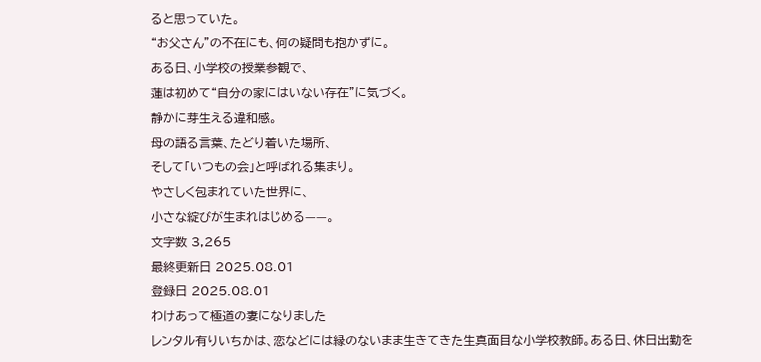ると思っていた。
“お父さん”の不在にも、何の疑問も抱かずに。
ある日、小学校の授業参観で、
蓮は初めて“自分の家にはいない存在”に気づく。
静かに芽生える違和感。
母の語る言葉、たどり着いた場所、
そして「いつもの会」と呼ばれる集まり。
やさしく包まれていた世界に、
小さな綻びが生まれはじめる——。
文字数 3,265
最終更新日 2025.08.01
登録日 2025.08.01
わけあって極道の妻になりました
レンタル有りいちかは、恋などには縁のないまま生きてきた生真面目な小学校教師。ある日、休日出勤を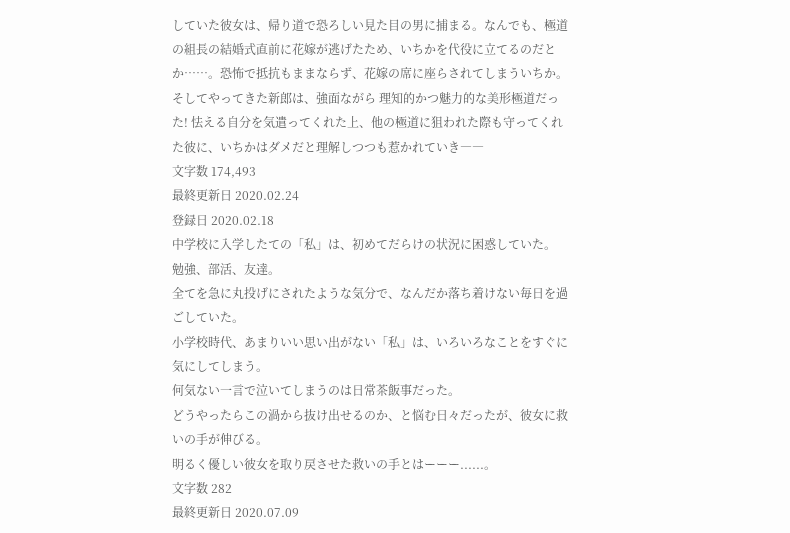していた彼女は、帰り道で恐ろしい見た目の男に捕まる。なんでも、極道の組長の結婚式直前に花嫁が逃げたため、いちかを代役に立てるのだとか……。恐怖で抵抗もままならず、花嫁の席に座らされてしまういちか。そしてやってきた新郎は、強面ながら 理知的かつ魅力的な美形極道だった! 怯える自分を気遣ってくれた上、他の極道に狙われた際も守ってくれた彼に、いちかはダメだと理解しつつも惹かれていき――
文字数 174,493
最終更新日 2020.02.24
登録日 2020.02.18
中学校に入学したての「私」は、初めてだらけの状況に困惑していた。
勉強、部活、友達。
全てを急に丸投げにされたような気分で、なんだか落ち着けない毎日を過ごしていた。
小学校時代、あまりいい思い出がない「私」は、いろいろなことをすぐに気にしてしまう。
何気ない一言で泣いてしまうのは日常茶飯事だった。
どうやったらこの渦から抜け出せるのか、と悩む日々だったが、彼女に救いの手が伸びる。
明るく優しい彼女を取り戻させた救いの手とはーーー......。
文字数 282
最終更新日 2020.07.09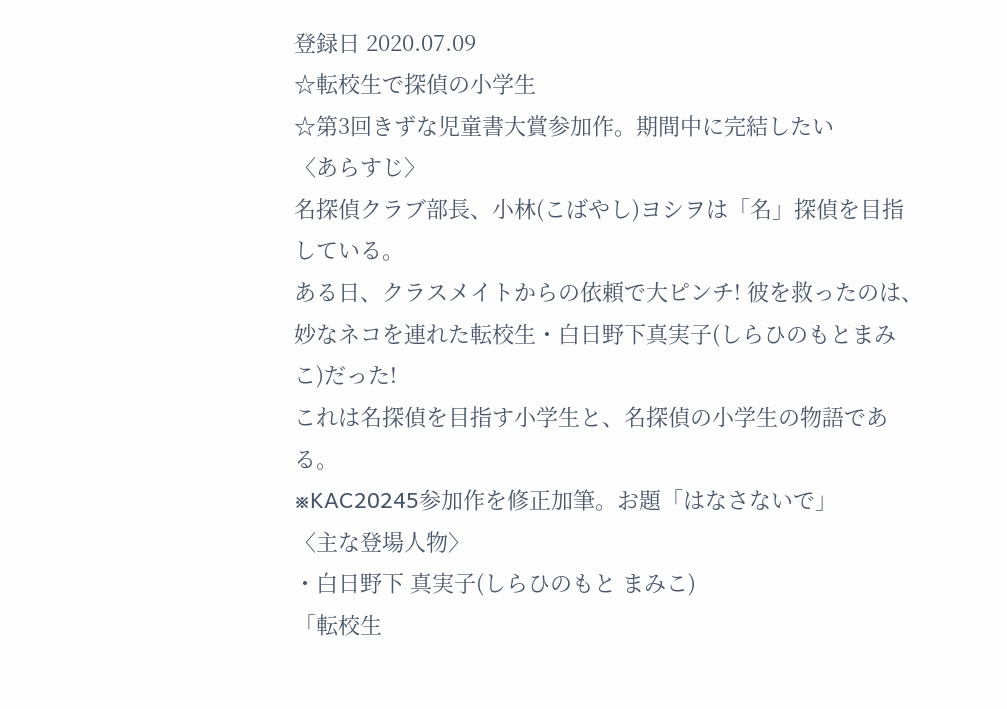登録日 2020.07.09
☆転校生で探偵の小学生
☆第3回きずな児童書大賞参加作。期間中に完結したい
〈あらすじ〉
名探偵クラブ部長、小林(こばやし)ヨシヲは「名」探偵を目指している。
ある日、クラスメイトからの依頼で大ピンチ! 彼を救ったのは、妙なネコを連れた転校生・白日野下真実子(しらひのもとまみこ)だった!
これは名探偵を目指す小学生と、名探偵の小学生の物語である。
※KAC20245参加作を修正加筆。お題「はなさないで」
〈主な登場人物〉
・白日野下 真実子(しらひのもと まみこ)
「転校生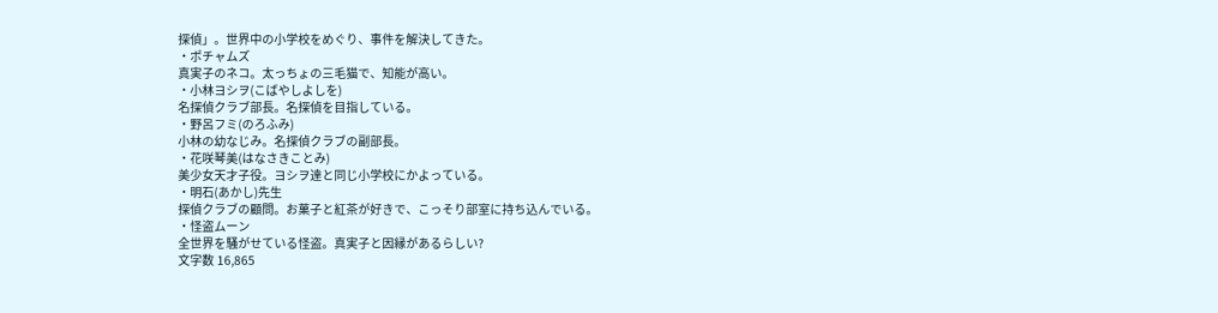探偵」。世界中の小学校をめぐり、事件を解決してきた。
・ポチャムズ
真実子のネコ。太っちょの三毛猫で、知能が高い。
・小林ヨシヲ(こばやしよしを)
名探偵クラブ部長。名探偵を目指している。
・野呂フミ(のろふみ)
小林の幼なじみ。名探偵クラブの副部長。
・花咲琴美(はなさきことみ)
美少女天才子役。ヨシヲ達と同じ小学校にかよっている。
・明石(あかし)先生
探偵クラブの顧問。お菓子と紅茶が好きで、こっそり部室に持ち込んでいる。
・怪盗ムーン
全世界を騒がせている怪盗。真実子と因縁があるらしい?
文字数 16,865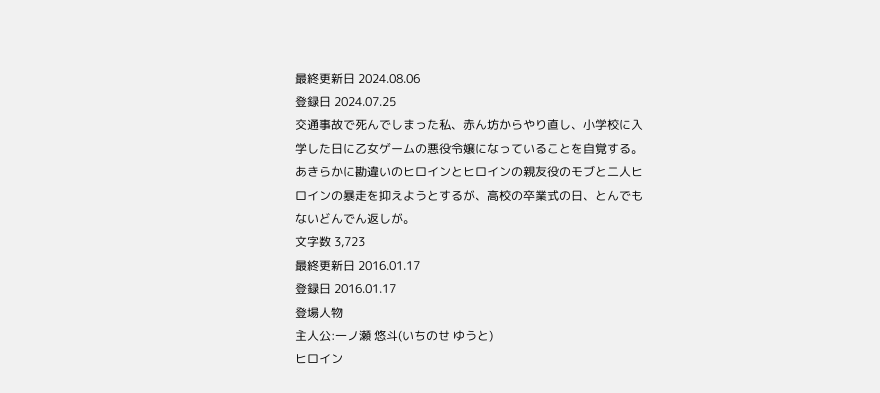最終更新日 2024.08.06
登録日 2024.07.25
交通事故で死んでしまった私、赤ん坊からやり直し、小学校に入学した日に乙女ゲームの悪役令嬢になっていることを自覚する。
あきらかに勘違いのヒロインとヒロインの親友役のモブと二人ヒロインの暴走を抑えようとするが、高校の卒業式の日、とんでもないどんでん返しが。
文字数 3,723
最終更新日 2016.01.17
登録日 2016.01.17
登場人物
主人公:一ノ瀬 悠斗(いちのせ ゆうと)
ヒロイン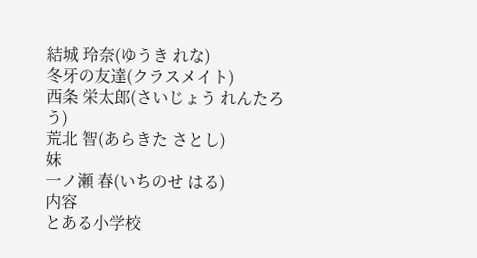結城 玲奈(ゆうき れな)
冬牙の友達(クラスメイト)
西条 栄太郎(さいじょう れんたろう)
荒北 智(あらきた さとし)
妹
一ノ瀬 春(いちのせ はる)
内容
とある小学校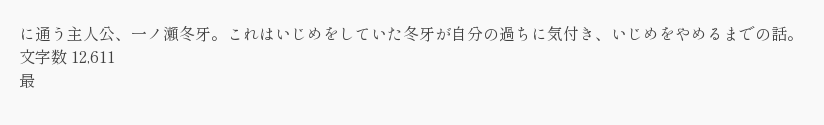に通う主人公、一ノ瀬冬牙。これはいじめをしていた冬牙が自分の過ちに気付き、いじめをやめるまでの話。
文字数 12,611
最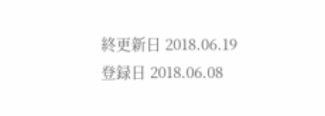終更新日 2018.06.19
登録日 2018.06.08